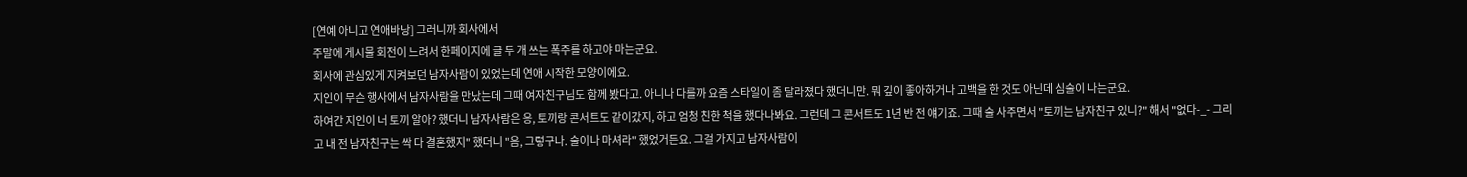[연예 아니고 연애바낭] 그러니까 회사에서
주말에 게시물 회전이 느려서 한페이지에 글 두 개 쓰는 폭주를 하고야 마는군요.
회사에 관심있게 지켜보던 남자사람이 있었는데 연애 시작한 모양이에요.
지인이 무슨 행사에서 남자사람을 만났는데 그때 여자친구님도 함께 봤다고. 아니나 다를까 요즘 스타일이 좀 달라졌다 했더니만. 뭐 깊이 좋아하거나 고백을 한 것도 아닌데 심술이 나는군요.
하여간 지인이 너 토끼 알아? 했더니 남자사람은 응, 토끼랑 콘서트도 같이갔지, 하고 엄청 친한 척을 했다나봐요. 그런데 그 콘서트도 1년 반 전 얘기죠. 그때 술 사주면서 "토끼는 남자친구 있니?" 해서 "없다-_- 그리고 내 전 남자친구는 싹 다 결혼했지" 했더니 "음, 그렇구나. 술이나 마셔라" 했었거든요. 그걸 가지고 남자사람이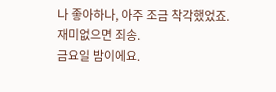나 좋아하나, 아주 조금 착각했었죠.
재미없으면 죄송.
금요일 밤이에요.